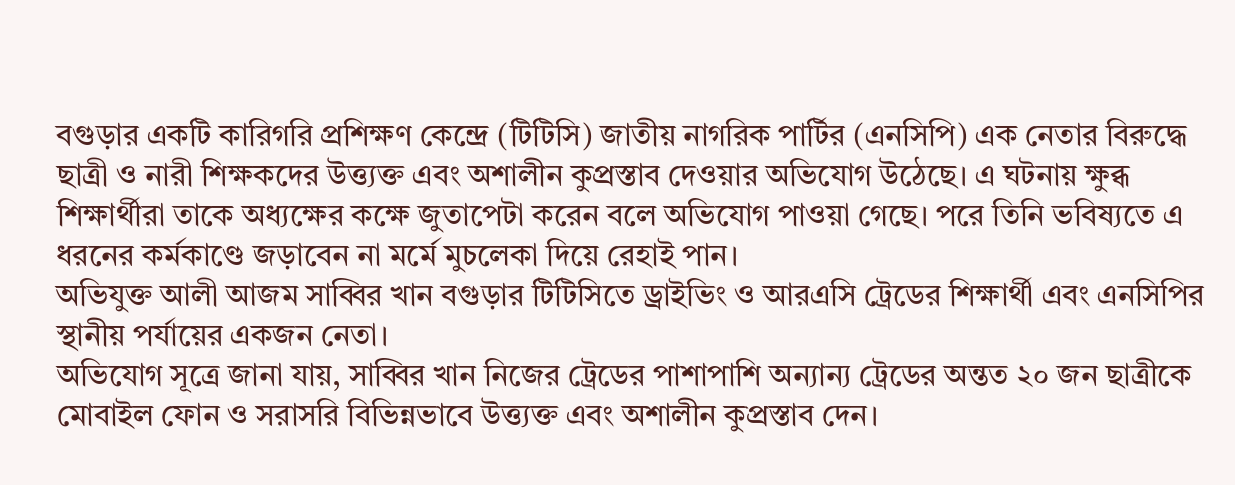বগুড়ার একটি কারিগরি প্রশিক্ষণ কেন্দ্রে (টিটিসি) জাতীয় নাগরিক পার্টির (এনসিপি) এক নেতার বিরুদ্ধে ছাত্রী ও নারী শিক্ষকদের উত্ত্যক্ত এবং অশালীন কুপ্রস্তাব দেওয়ার অভিযোগ উঠেছে। এ ঘটনায় ক্ষুব্ধ শিক্ষার্থীরা তাকে অধ্যক্ষের কক্ষে জুতাপেটা করেন বলে অভিযোগ পাওয়া গেছে। পরে তিনি ভবিষ্যতে এ ধরনের কর্মকাণ্ডে জড়াবেন না মর্মে মুচলেকা দিয়ে রেহাই পান।
অভিযুক্ত আলী আজম সাব্বির খান বগুড়ার টিটিসিতে ড্রাইভিং ও আরএসি ট্রেডের শিক্ষার্থী এবং এনসিপির স্থানীয় পর্যায়ের একজন নেতা।
অভিযোগ সূত্রে জানা যায়, সাব্বির খান নিজের ট্রেডের পাশাপাশি অন্যান্য ট্রেডের অন্তত ২০ জন ছাত্রীকে মোবাইল ফোন ও সরাসরি বিভিন্নভাবে উত্ত্যক্ত এবং অশালীন কুপ্রস্তাব দেন।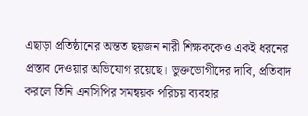এছাড়া প্রতিষ্ঠানের অন্তত ছয়জন নারী শিক্ষককেও একই ধরনের প্রস্তাব দেওয়ার অভিযোগ রয়েছে। ভুক্তভোগীদের দাবি, প্রতিবাদ করলে তিনি এনসিপির সমন্বয়ক পরিচয় ব্যবহার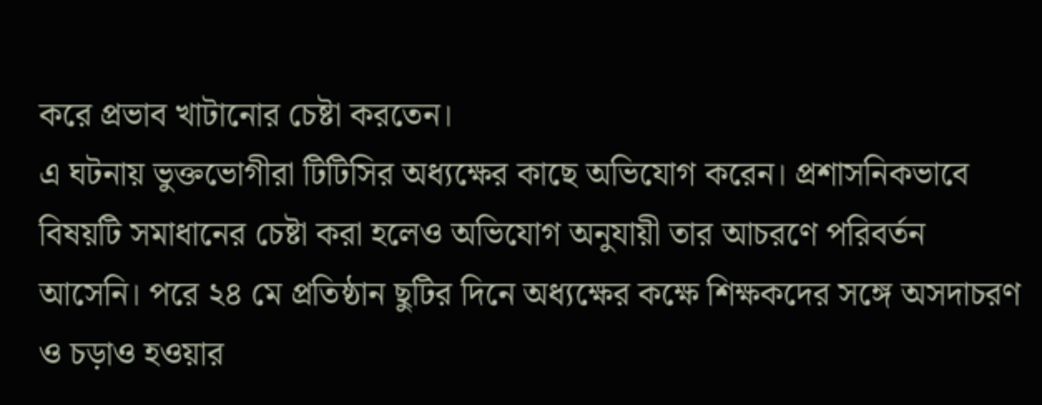করে প্রভাব খাটানোর চেষ্টা করতেন।
এ ঘটনায় ভুক্তভোগীরা টিটিসির অধ্যক্ষের কাছে অভিযোগ করেন। প্রশাসনিকভাবে বিষয়টি সমাধানের চেষ্টা করা হলেও অভিযোগ অনুযায়ী তার আচরণে পরিবর্তন আসেনি। পরে ২৪ মে প্রতিষ্ঠান ছুটির দিনে অধ্যক্ষের কক্ষে শিক্ষকদের সঙ্গে অসদাচরণ ও চড়াও হওয়ার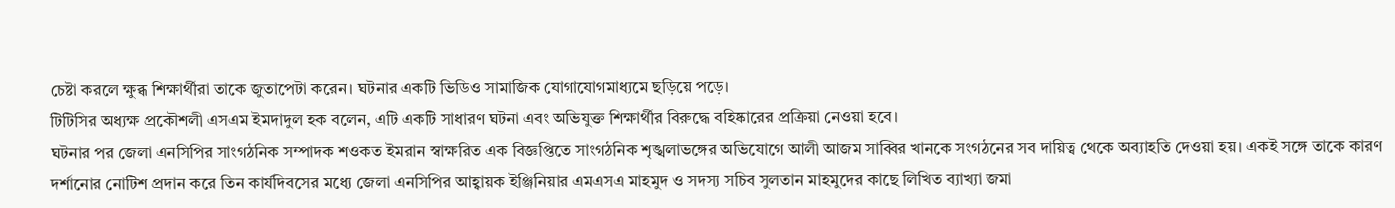চেষ্টা করলে ক্ষুব্ধ শিক্ষার্থীরা তাকে জুতাপেটা করেন। ঘটনার একটি ভিডিও সামাজিক যোগাযোগমাধ্যমে ছড়িয়ে পড়ে।
টিটিসির অধ্যক্ষ প্রকৌশলী এসএম ইমদাদুল হক বলেন, এটি একটি সাধারণ ঘটনা এবং অভিযুক্ত শিক্ষার্থীর বিরুদ্ধে বহিষ্কারের প্রক্রিয়া নেওয়া হবে।
ঘটনার পর জেলা এনসিপির সাংগঠনিক সম্পাদক শওকত ইমরান স্বাক্ষরিত এক বিজ্ঞপ্তিতে সাংগঠনিক শৃঙ্খলাভঙ্গের অভিযোগে আলী আজম সাব্বির খানকে সংগঠনের সব দায়িত্ব থেকে অব্যাহতি দেওয়া হয়। একই সঙ্গে তাকে কারণ দর্শানোর নোটিশ প্রদান করে তিন কার্যদিবসের মধ্যে জেলা এনসিপির আহ্বায়ক ইঞ্জিনিয়ার এমএসএ মাহমুদ ও সদস্য সচিব সুলতান মাহমুদের কাছে লিখিত ব্যাখ্যা জমা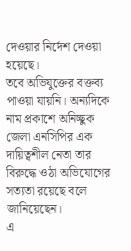দেওয়ার নির্দেশ দেওয়া হয়েছে।
তবে অভিযুক্তের বক্তব্য পাওয়া যায়নি। অন্যদিকে নাম প্রকাশে অনিচ্ছুক জেলা এনসিপির এক দায়িত্বশীল নেতা তার বিরুদ্ধে ওঠা অভিযোগের সত্যতা রয়েছে বলে জানিয়েছেন।
এ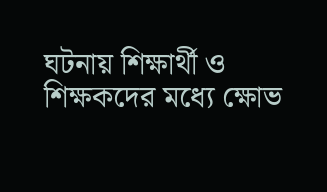ঘটনায় শিক্ষার্থী ও শিক্ষকদের মধ্যে ক্ষোভ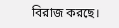বিরাজ করছে।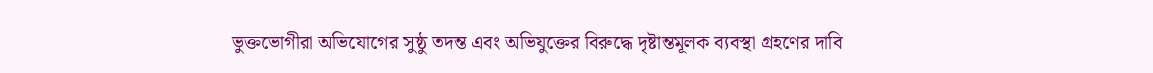ভুক্তভোগীরা অভিযোগের সুষ্ঠু তদন্ত এবং অভিযুক্তের বিরুদ্ধে দৃষ্টান্তমূলক ব্যবস্থা গ্রহণের দাবি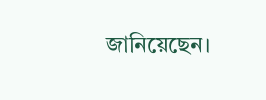জানিয়েছেন।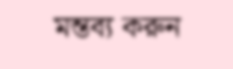মন্তব্য করুন